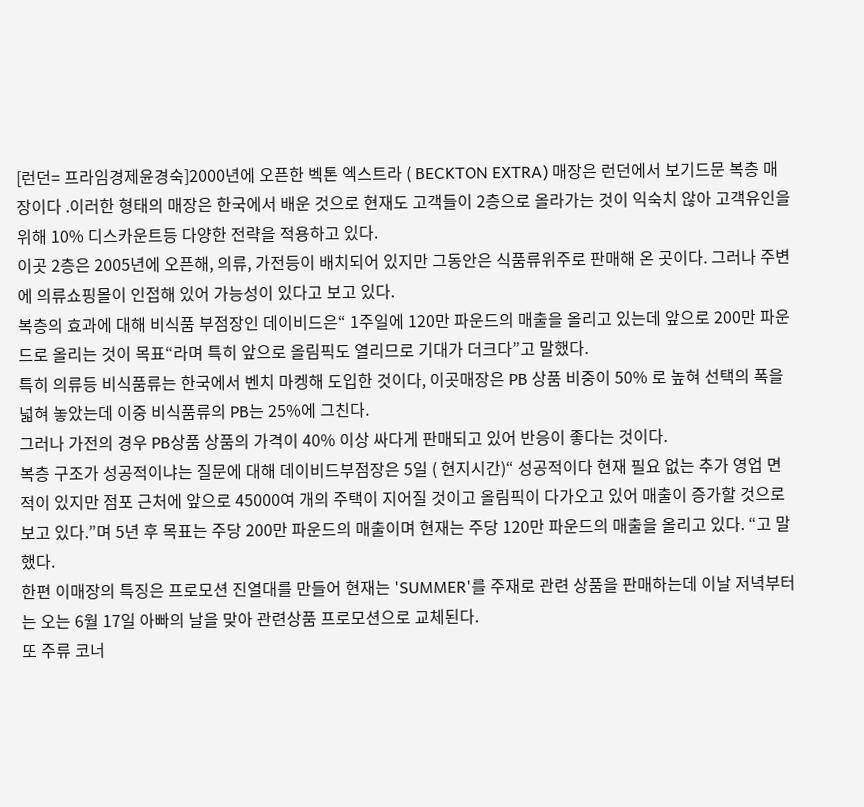[런던= 프라임경제윤경숙]2000년에 오픈한 벡톤 엑스트라 ( BECKTON EXTRA) 매장은 런던에서 보기드문 복층 매장이다 .이러한 형태의 매장은 한국에서 배운 것으로 현재도 고객들이 2층으로 올라가는 것이 익숙치 않아 고객유인을 위해 10% 디스카운트등 다양한 전략을 적용하고 있다.
이곳 2층은 2005년에 오픈해, 의류, 가전등이 배치되어 있지만 그동안은 식품류위주로 판매해 온 곳이다. 그러나 주변에 의류쇼핑몰이 인접해 있어 가능성이 있다고 보고 있다.
복층의 효과에 대해 비식품 부점장인 데이비드은“ 1주일에 120만 파운드의 매출을 올리고 있는데 앞으로 200만 파운드로 올리는 것이 목표“라며 특히 앞으로 올림픽도 열리므로 기대가 더크다”고 말했다.
특히 의류등 비식품류는 한국에서 벤치 마켕해 도입한 것이다, 이곳매장은 PB 상품 비중이 50% 로 높혀 선택의 폭을 넓혀 놓았는데 이중 비식품류의 PB는 25%에 그친다.
그러나 가전의 경우 PB상품 상품의 가격이 40% 이상 싸다게 판매되고 있어 반응이 좋다는 것이다.
복층 구조가 성공적이냐는 질문에 대해 데이비드부점장은 5일 ( 현지시간)“ 성공적이다 현재 필요 없는 추가 영업 면적이 있지만 점포 근처에 앞으로 45000여 개의 주택이 지어질 것이고 올림픽이 다가오고 있어 매출이 증가할 것으로 보고 있다.”며 5년 후 목표는 주당 200만 파운드의 매출이며 현재는 주당 120만 파운드의 매출을 올리고 있다. “고 말했다.
한편 이매장의 특징은 프로모션 진열대를 만들어 현재는 'SUMMER'를 주재로 관련 상품을 판매하는데 이날 저녁부터는 오는 6월 17일 아빠의 날을 맞아 관련상품 프로모션으로 교체된다.
또 주류 코너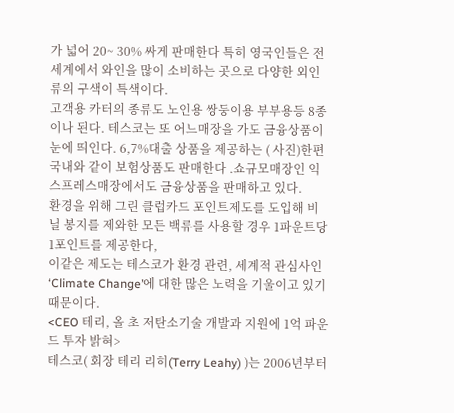가 넓어 20~ 30% 싸게 판매한다 특히 영국인들은 전세계에서 와인을 많이 소비하는 곳으로 다양한 외인류의 구색이 특색이다.
고객용 카터의 종류도 노인용 쌍둥이용 부부용등 8종이나 된다. 테스코는 또 어느매장을 가도 금융상품이 눈에 띄인다. 6,7%대출 상품을 제공하는 ( 사진)한편 국내와 같이 보험상품도 판매한다 .쇼규모매장인 익스프레스매장에서도 금융상품을 판매하고 있다.
환경을 위해 그린 클럽카드 포인트제도를 도입해 비닐 봉지를 제와한 모든 백류를 사용할 경우 1파운트당 1포인트를 제공한다,
이같은 제도는 테스코가 환경 관련, 세계적 관심사인 ‘Climate Change’에 대한 많은 노력을 기울이고 있기 때문이다.
<CEO 테리, 올 초 저탄소기술 개발과 지원에 1억 파운드 투자 밝혀>
테스코( 회장 테리 리히(Terry Leahy) )는 2006년부터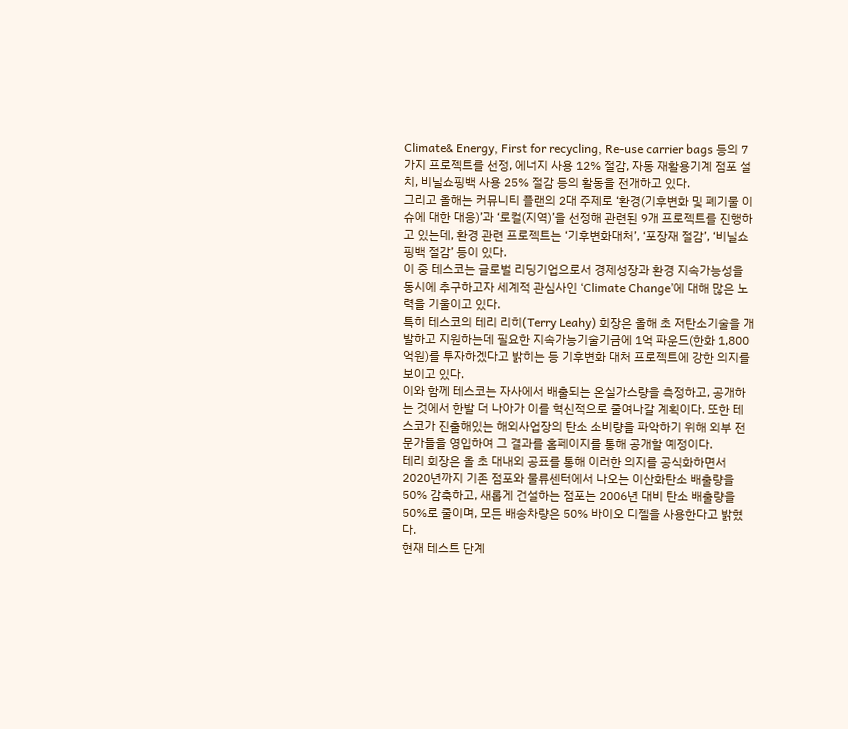Climate& Energy, First for recycling, Re-use carrier bags 등의 7가지 프로젝트를 선정, 에너지 사용 12% 절감, 자동 재활용기계 점포 설치, 비닐쇼핑백 사용 25% 절감 등의 활동을 전개하고 있다.
그리고 올해는 커뮤니티 플랜의 2대 주제로 ‘환경(기후변화 및 폐기물 이슈에 대한 대응)’과 ‘로컬(지역)’을 선정해 관련된 9개 프로젝트를 진행하고 있는데, 환경 관련 프로젝트는 ‘기후변화대처’, ‘포장재 절감’, ‘비닐쇼핑백 절감’ 등이 있다.
이 중 테스코는 글로벌 리딩기업으로서 경제성장과 환경 지속가능성을 동시에 추구하고자 세계적 관심사인 ‘Climate Change’에 대해 많은 노력을 기울이고 있다.
특히 테스코의 테리 리히(Terry Leahy) 회장은 올해 초 저탄소기술을 개발하고 지원하는데 필요한 지속가능기술기금에 1억 파운드(한화 1,800억원)를 투자하겠다고 밝히는 등 기후변화 대처 프로젝트에 강한 의지를 보이고 있다.
이와 함께 테스코는 자사에서 배출되는 온실가스량을 측정하고, 공개하는 것에서 한발 더 나아가 이를 혁신적으로 줄여나갈 계획이다. 또한 테스코가 진출해있는 해외사업장의 탄소 소비량을 파악하기 위해 외부 전문가들을 영입하여 그 결과를 홈페이지를 통해 공개할 예정이다.
테리 회장은 올 초 대내외 공표를 통해 이러한 의지를 공식화하면서 2020년까지 기존 점포와 물류센터에서 나오는 이산화탄소 배출량을 50% 감축하고, 새롭게 건설하는 점포는 2006년 대비 탄소 배출량을 50%로 줄이며, 모든 배송차량은 50% 바이오 디젤을 사용한다고 밝혔다.
현재 테스트 단계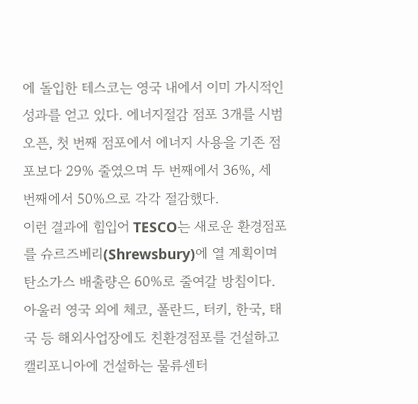에 돌입한 테스코는 영국 내에서 이미 가시적인 성과를 얻고 있다. 에너지절감 점포 3개를 시범 오픈, 첫 번째 점포에서 에너지 사용을 기존 점포보다 29% 줄였으며 두 번째에서 36%, 세 번째에서 50%으로 각각 절감했다.
이런 결과에 힘입어 TESCO는 새로운 환경점포를 슈르즈베리(Shrewsbury)에 열 계획이며 탄소가스 배출량은 60%로 줄여갈 방침이다. 아울러 영국 외에 체코, 폴란드, 터키, 한국, 태국 등 해외사업장에도 친환경점포를 건설하고 캘리포니아에 건설하는 물류센터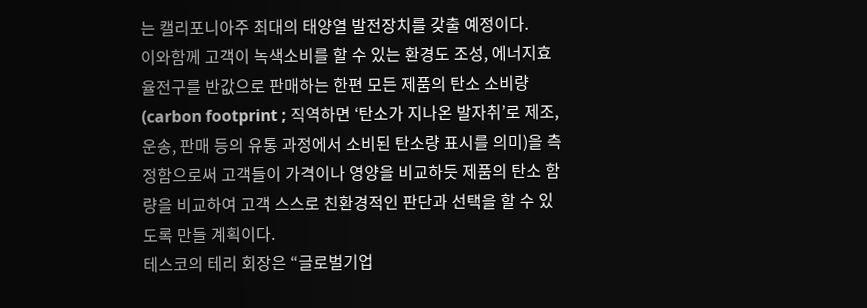는 캘리포니아주 최대의 태양열 발전장치를 갖출 예정이다.
이와함께 고객이 녹색소비를 할 수 있는 환경도 조성, 에너지효율전구를 반값으로 판매하는 한편 모든 제품의 탄소 소비량(carbon footprint ; 직역하면 ‘탄소가 지나온 발자취’로 제조, 운송, 판매 등의 유통 과정에서 소비된 탄소량 표시를 의미)을 측정함으로써 고객들이 가격이나 영양을 비교하듯 제품의 탄소 함량을 비교하여 고객 스스로 친환경적인 판단과 선택을 할 수 있도록 만들 계획이다.
테스코의 테리 회장은 “글로벌기업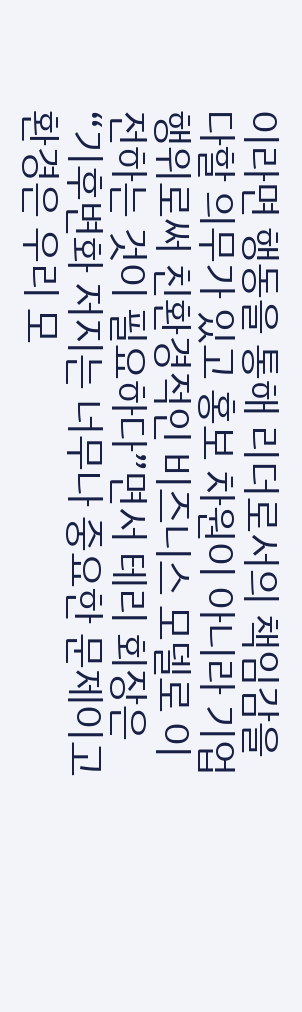이라면 행동을 통해 리더로서의 책임감을 다할 의무가 있고 홍보 차원이 아니라 기업 행위로써 친환경적인 비즈니스 모델로 이전하는 것이 필요하다”면서 테리 회장은 “기후변화 저지는 너무나 중요한 문제이고 환경은 우리 모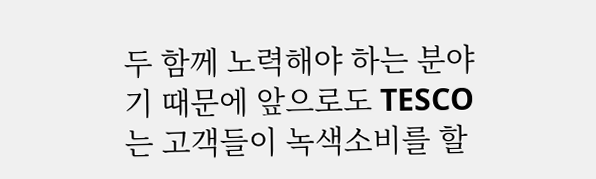두 함께 노력해야 하는 분야기 때문에 앞으로도 TESCO는 고객들이 녹색소비를 할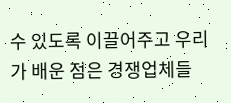수 있도록 이끌어주고 우리가 배운 점은 경쟁업체들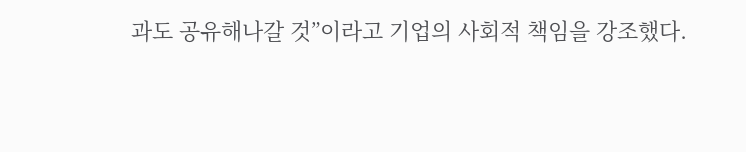과도 공유해나갈 것”이라고 기업의 사회적 책임을 강조했다.